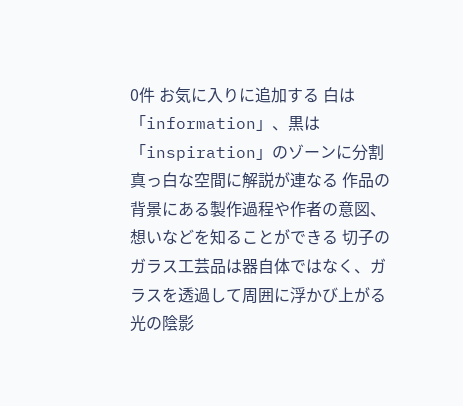0件 お気に入りに追加する 白は「information」、黒は「inspiration」のゾーンに分割 真っ白な空間に解説が連なる 作品の背景にある製作過程や作者の意図、想いなどを知ることができる 切子のガラス工芸品は器自体ではなく、ガラスを透過して周囲に浮かび上がる光の陰影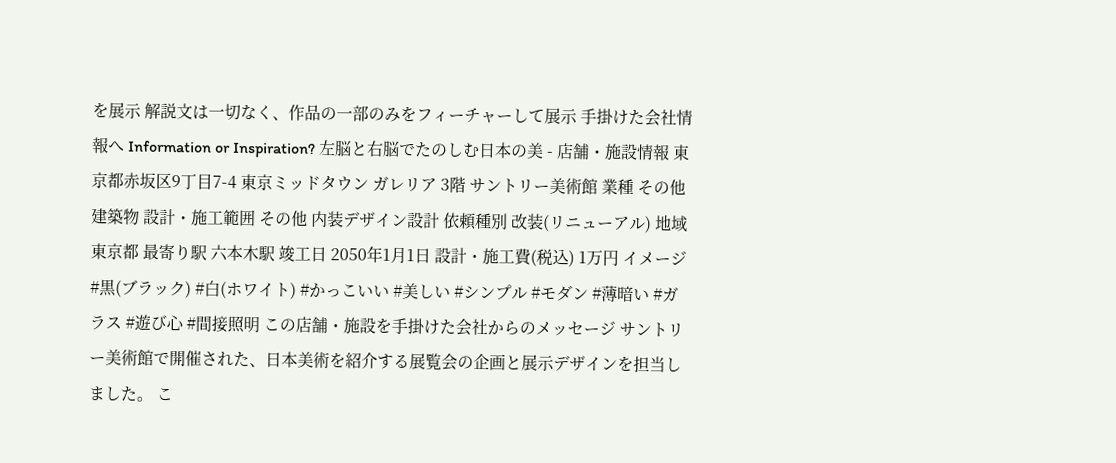を展示 解説文は一切なく、作品の一部のみをフィーチャーして展示 手掛けた会社情報へ Information or Inspiration? 左脳と右脳でたのしむ日本の美 - 店舗・施設情報 東京都赤坂区9丁目7-4 東京ミッドタウン ガレリア 3階 サントリー美術館 業種 その他建築物 設計・施工範囲 その他 内装デザイン設計 依頼種別 改装(リニューアル) 地域 東京都 最寄り駅 六本木駅 竣工日 2050年1月1日 設計・施工費(税込) 1万円 イメージ #黒(ブラック) #白(ホワイト) #かっこいい #美しい #シンプル #モダン #薄暗い #ガラス #遊び心 #間接照明 この店舗・施設を手掛けた会社からのメッセージ サントリー美術館で開催された、日本美術を紹介する展覧会の企画と展示デザインを担当しました。 こ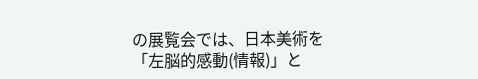の展覧会では、日本美術を「左脳的感動(情報)」と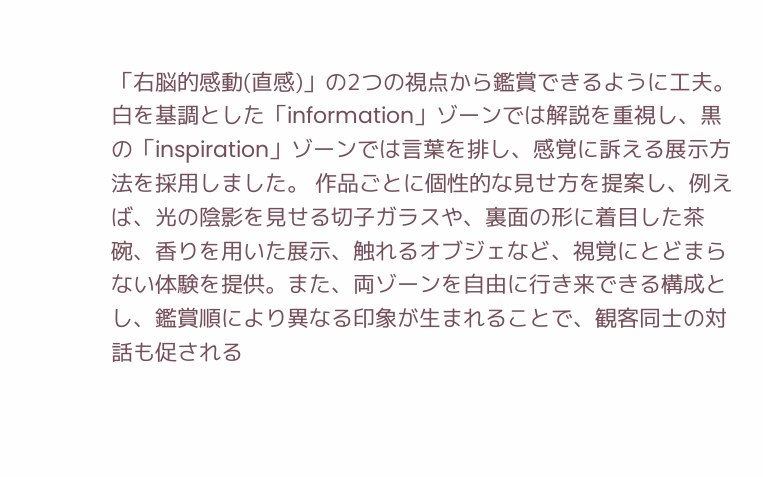「右脳的感動(直感)」の2つの視点から鑑賞できるように工夫。白を基調とした「information」ゾーンでは解説を重視し、黒の「inspiration」ゾーンでは言葉を排し、感覚に訴える展示方法を採用しました。 作品ごとに個性的な見せ方を提案し、例えば、光の陰影を見せる切子ガラスや、裏面の形に着目した茶碗、香りを用いた展示、触れるオブジェなど、視覚にとどまらない体験を提供。また、両ゾーンを自由に行き来できる構成とし、鑑賞順により異なる印象が生まれることで、観客同士の対話も促される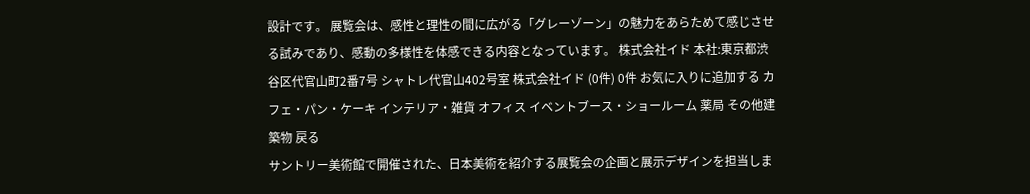設計です。 展覧会は、感性と理性の間に広がる「グレーゾーン」の魅力をあらためて感じさせる試みであり、感動の多様性を体感できる内容となっています。 株式会社イド 本社:東京都渋谷区代官山町2番7号 シャトレ代官山402号室 株式会社イド (0件) 0件 お気に入りに追加する カフェ・パン・ケーキ インテリア・雑貨 オフィス イベントブース・ショールーム 薬局 その他建築物 戻る
サントリー美術館で開催された、日本美術を紹介する展覧会の企画と展示デザインを担当しま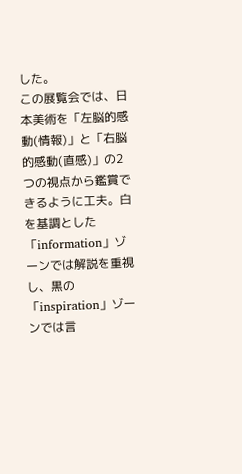した。
この展覧会では、日本美術を「左脳的感動(情報)」と「右脳的感動(直感)」の2つの視点から鑑賞できるように工夫。白を基調とした「information」ゾーンでは解説を重視し、黒の「inspiration」ゾーンでは言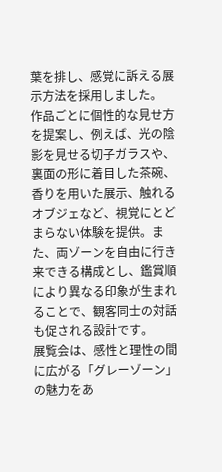葉を排し、感覚に訴える展示方法を採用しました。
作品ごとに個性的な見せ方を提案し、例えば、光の陰影を見せる切子ガラスや、裏面の形に着目した茶碗、香りを用いた展示、触れるオブジェなど、視覚にとどまらない体験を提供。また、両ゾーンを自由に行き来できる構成とし、鑑賞順により異なる印象が生まれることで、観客同士の対話も促される設計です。
展覧会は、感性と理性の間に広がる「グレーゾーン」の魅力をあ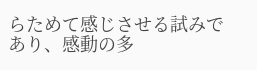らためて感じさせる試みであり、感動の多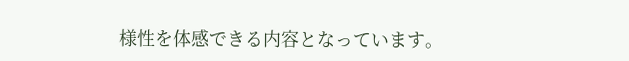様性を体感できる内容となっています。